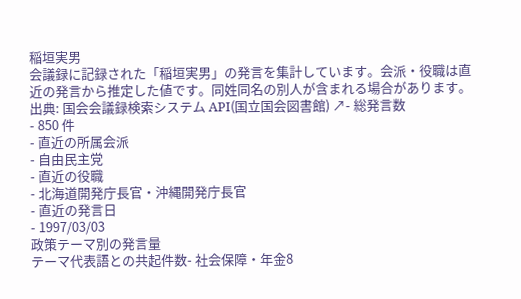稲垣実男
会議録に記録された「稲垣実男」の発言を集計しています。会派・役職は直近の発言から推定した値です。同姓同名の別人が含まれる場合があります。
出典: 国会会議録検索システム API(国立国会図書館) ↗- 総発言数
- 850 件
- 直近の所属会派
- 自由民主党
- 直近の役職
- 北海道開発庁長官・沖縄開発庁長官
- 直近の発言日
- 1997/03/03
政策テーマ別の発言量
テーマ代表語との共起件数- 社会保障・年金8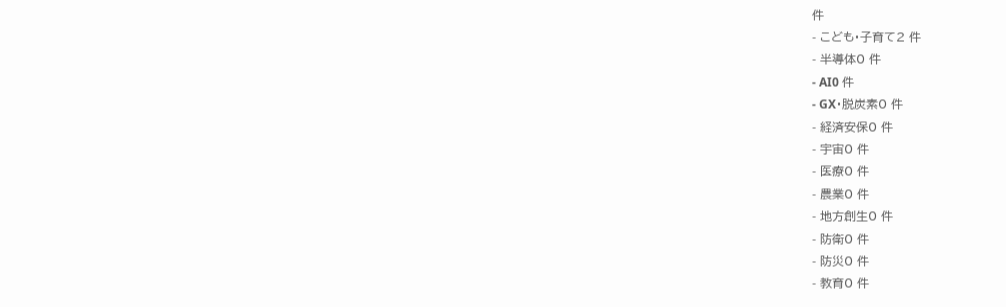件
- こども・子育て2 件
- 半導体0 件
- AI0 件
- GX・脱炭素0 件
- 経済安保0 件
- 宇宙0 件
- 医療0 件
- 農業0 件
- 地方創生0 件
- 防衛0 件
- 防災0 件
- 教育0 件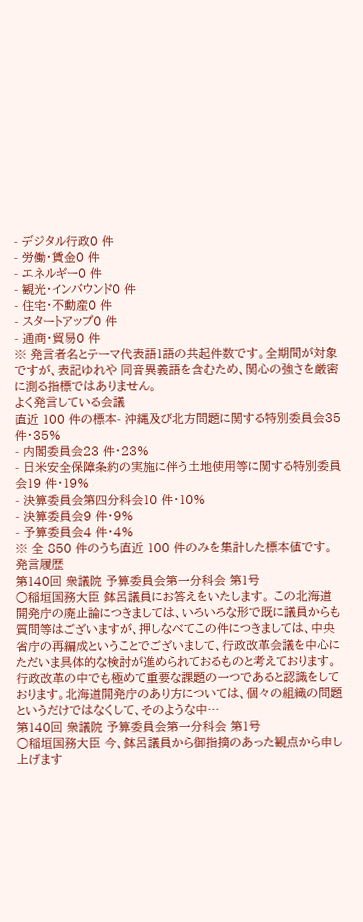- デジタル行政0 件
- 労働・賃金0 件
- エネルギー0 件
- 観光・インバウンド0 件
- 住宅・不動産0 件
- スタートアップ0 件
- 通商・貿易0 件
※ 発言者名とテーマ代表語1語の共起件数です。全期間が対象ですが、表記ゆれや 同音異義語を含むため、関心の強さを厳密に測る指標ではありません。
よく発言している会議
直近 100 件の標本- 沖縄及び北方問題に関する特別委員会35 件・35%
- 内閣委員会23 件・23%
- 日米安全保障条約の実施に伴う土地使用等に関する特別委員会19 件・19%
- 決算委員会第四分科会10 件・10%
- 決算委員会9 件・9%
- 予算委員会4 件・4%
※ 全 850 件のうち直近 100 件のみを集計した標本値です。
発言履歴
第140回 衆議院 予算委員会第一分科会 第1号
○稲垣国務大臣 鉢呂議員にお答えをいたします。 この北海道開発庁の廃止論につきましては、いろいろな形で既に議員からも質問等はございますが、押しなべてこの件につきましては、中央省庁の再編成ということでございまして、行政改革会議を中心にただいま具体的な検討が進められておるものと考えております。行政改革の中でも極めて重要な課題の一つであると認識をしております。北海道開発庁のあり方については、個々の組織の問題というだけではなくして、そのような中…
第140回 衆議院 予算委員会第一分科会 第1号
○稲垣国務大臣 今、鉢呂議員から御指摘のあった観点から申し上げます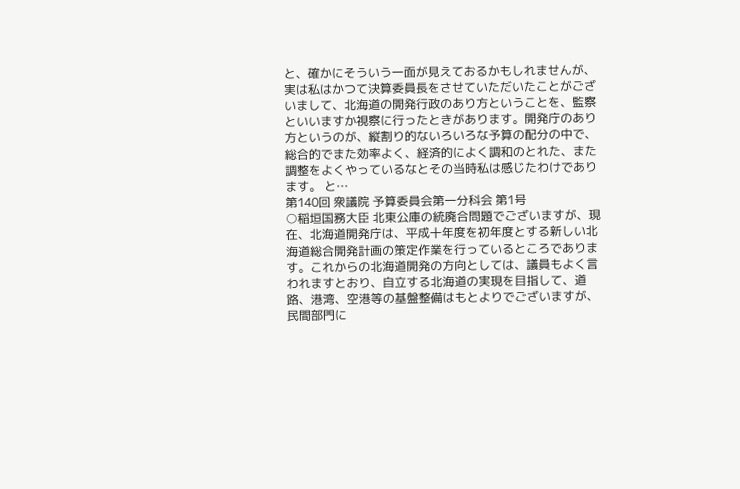と、確かにそういう一面が見えておるかもしれませんが、実は私はかつて決算委員長をさせていただいたことがございまして、北海道の開発行政のあり方ということを、監察といいますか視察に行ったときがあります。開発庁のあり方というのが、縦割り的ないろいろな予算の配分の中で、総合的でまた効率よく、経済的によく調和のとれた、また調整をよくやっているなとその当時私は感じたわけであります。 と…
第140回 衆議院 予算委員会第一分科会 第1号
○稲垣国務大臣 北東公庫の統廃合問題でございますが、現在、北海道開発庁は、平成十年度を初年度とする新しい北海道総合開発計画の策定作業を行っているところであります。これからの北海道開発の方向としては、議員もよく言われますとおり、自立する北海道の実現を目指して、道路、港湾、空港等の基盤整備はもとよりでございますが、民間部門に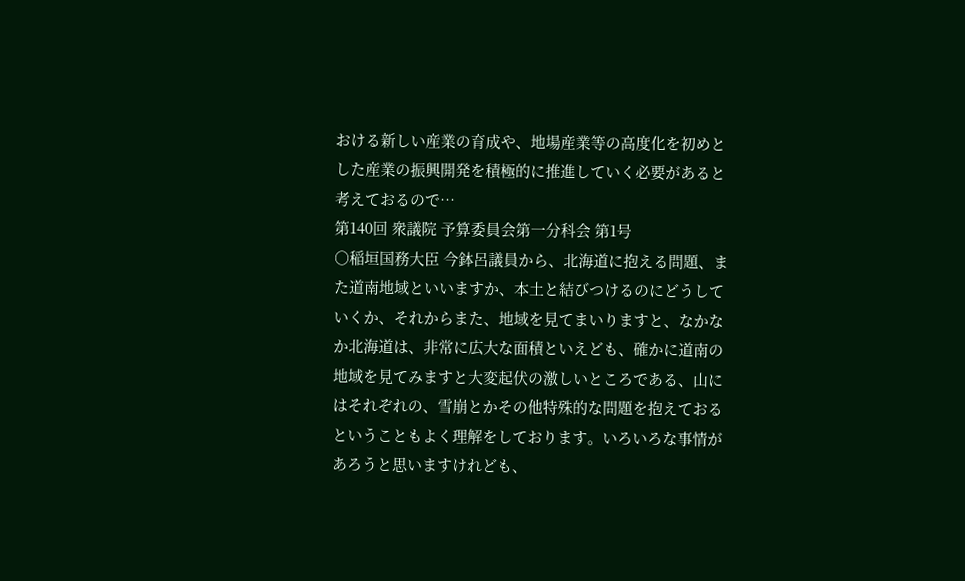おける新しい産業の育成や、地場産業等の高度化を初めとした産業の振興開発を積極的に推進していく必要があると考えておるので…
第140回 衆議院 予算委員会第一分科会 第1号
○稲垣国務大臣 今鉢呂議員から、北海道に抱える問題、また道南地域といいますか、本土と結びつけるのにどうしていくか、それからまた、地域を見てまいりますと、なかなか北海道は、非常に広大な面積といえども、確かに道南の地域を見てみますと大変起伏の激しいところである、山にはそれぞれの、雪崩とかその他特殊的な問題を抱えておるということもよく理解をしております。いろいろな事情があろうと思いますけれども、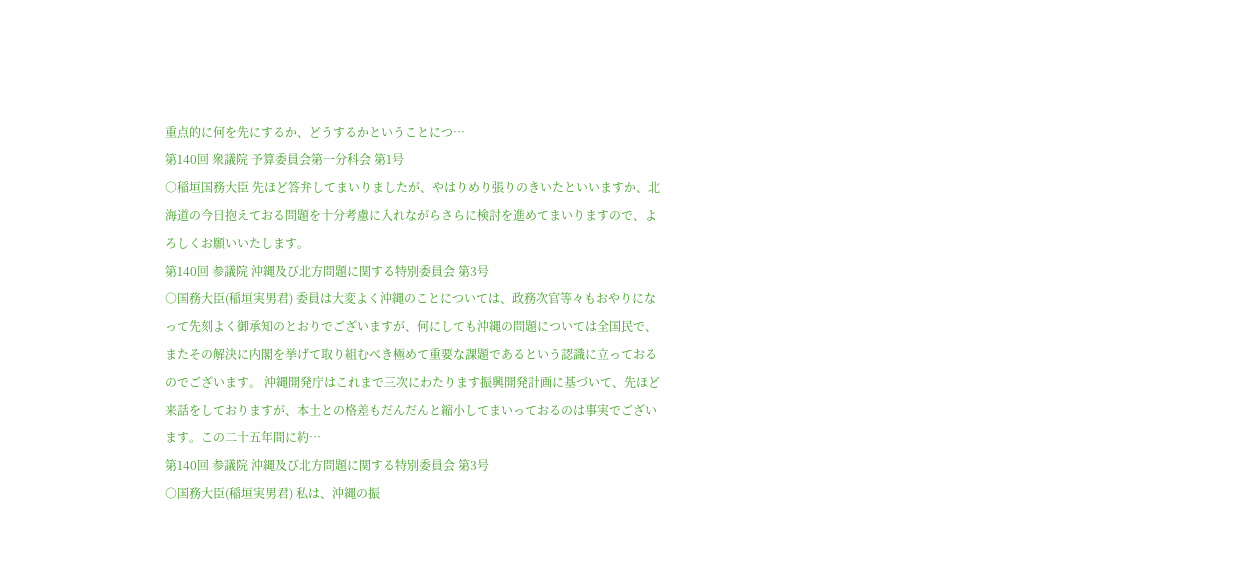重点的に何を先にするか、どうするかということにつ…
第140回 衆議院 予算委員会第一分科会 第1号
○稲垣国務大臣 先ほど答弁してまいりましたが、やはりめり張りのきいたといいますか、北海道の今日抱えておる問題を十分考慮に入れながらさらに検討を進めてまいりますので、よろしくお願いいたします。
第140回 参議院 沖縄及び北方問題に関する特別委員会 第3号
○国務大臣(稲垣実男君) 委員は大変よく沖縄のことについては、政務次官等々もおやりになって先刻よく御承知のとおりでございますが、何にしても沖縄の問題については全国民で、またその解決に内閣を挙げて取り組むべき極めて重要な課題であるという認識に立っておるのでございます。 沖縄開発庁はこれまで三次にわたります振興開発計画に基づいて、先ほど来話をしておりますが、本土との格差もだんだんと縮小してまいっておるのは事実でございます。この二十五年間に約…
第140回 参議院 沖縄及び北方問題に関する特別委員会 第3号
○国務大臣(稲垣実男君) 私は、沖縄の振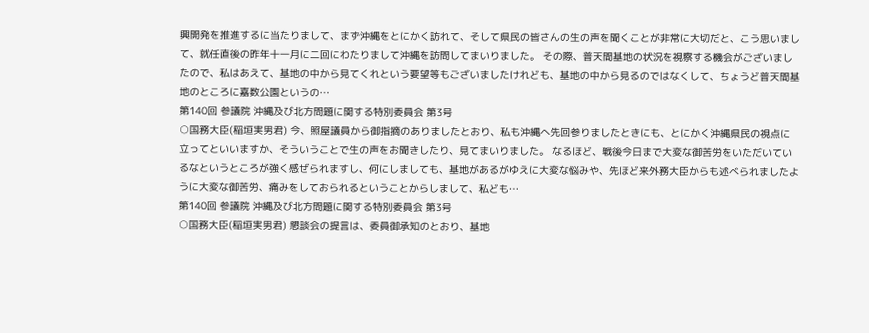興開発を推進するに当たりまして、まず沖縄をとにかく訪れて、そして県民の皆さんの生の声を聞くことが非常に大切だと、こう思いまして、就任直後の昨年十一月に二回にわたりまして沖縄を訪問してまいりました。 その際、普天間基地の状況を視察する機会がございましたので、私はあえて、基地の中から見てくれという要望等もございましたけれども、基地の中から見るのではなくして、ちょうど普天間基地のところに嘉数公園というの…
第140回 参議院 沖縄及び北方問題に関する特別委員会 第3号
○国務大臣(稲垣実男君) 今、照屋議員から御指摘のありましたとおり、私も沖縄へ先回参りましたときにも、とにかく沖縄県民の視点に立ってといいますか、そういうことで生の声をお聞きしたり、見てまいりました。 なるほど、戦後今日まで大変な御苦労をいただいているなというところが強く感ぜられますし、何にしましても、基地があるがゆえに大変な悩みや、先ほど来外務大臣からも述べられましたように大変な御苦労、痛みをしておられるということからしまして、私ども…
第140回 参議院 沖縄及び北方問題に関する特別委員会 第3号
○国務大臣(稲垣実男君) 懇談会の提言は、委員御承知のとおり、基地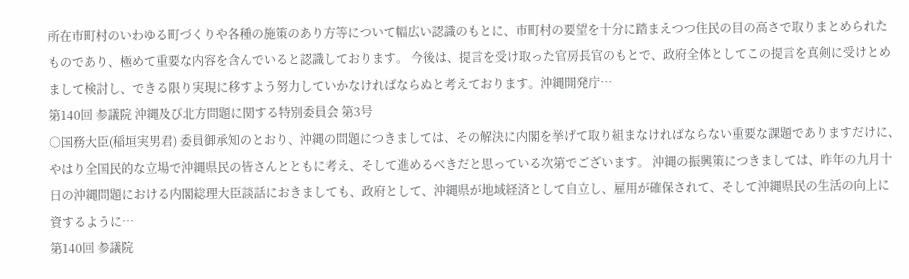所在市町村のいわゆる町づくりや各種の施策のあり方等について幅広い認識のもとに、市町村の要望を十分に踏まえつつ住民の目の高さで取りまとめられたものであり、極めて重要な内容を含んでいると認識しております。 今後は、提言を受け取った官房長官のもとで、政府全体としてこの提言を真剣に受けとめまして検討し、できる限り実現に移すよう努力していかなければならぬと考えております。沖縄開発庁…
第140回 参議院 沖縄及び北方問題に関する特別委員会 第3号
○国務大臣(稲垣実男君) 委員御承知のとおり、沖縄の問題につきましては、その解決に内閣を挙げて取り組まなければならない重要な課題でありますだけに、やはり全国民的な立場で沖縄県民の皆さんとともに考え、そして進めるべきだと思っている次第でございます。 沖縄の振興策につきましては、昨年の九月十日の沖縄問題における内閣総理大臣談話におきましても、政府として、沖縄県が地域経済として自立し、雇用が確保されて、そして沖縄県民の生活の向上に資するように…
第140回 参議院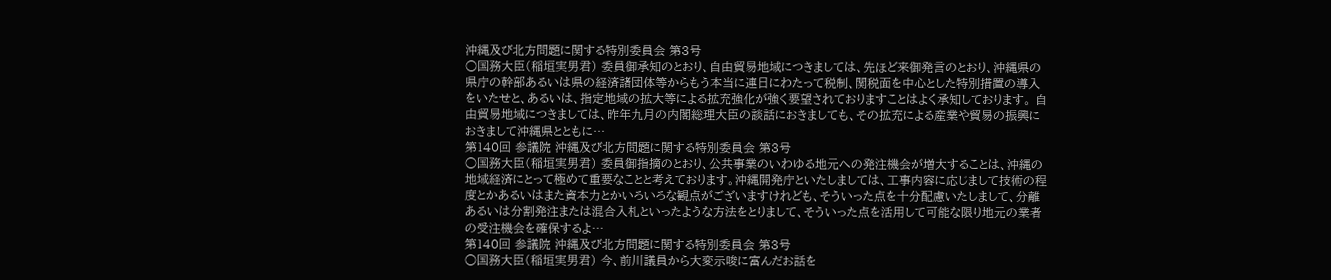沖縄及び北方問題に関する特別委員会 第3号
○国務大臣(稲垣実男君) 委員御承知のとおり、自由貿易地域につきましては、先ほど来御発言のとおり、沖縄県の県庁の幹部あるいは県の経済諸団体等からもう本当に連日にわたって税制、関税面を中心とした特別措置の導入をいたせと、あるいは、指定地域の拡大等による拡充強化が強く要望されておりますことはよく承知しております。 自由貿易地域につきましては、昨年九月の内閣総理大臣の談話におきましても、その拡充による産業や貿易の振興におきまして沖縄県とともに…
第140回 参議院 沖縄及び北方問題に関する特別委員会 第3号
○国務大臣(稲垣実男君) 委員御指摘のとおり、公共事業のいわゆる地元への発注機会が増大することは、沖縄の地域経済にとって極めて重要なことと考えております。沖縄開発庁といたしましては、工事内容に応じまして技術の程度とかあるいはまた資本力とかいろいろな観点がございますけれども、そういった点を十分配慮いたしまして、分離あるいは分割発注または混合入札といったような方法をとりまして、そういった点を活用して可能な限り地元の業者の受注機会を確保するよ…
第140回 参議院 沖縄及び北方問題に関する特別委員会 第3号
○国務大臣(稲垣実男君) 今、前川議員から大変示唆に富んだお話を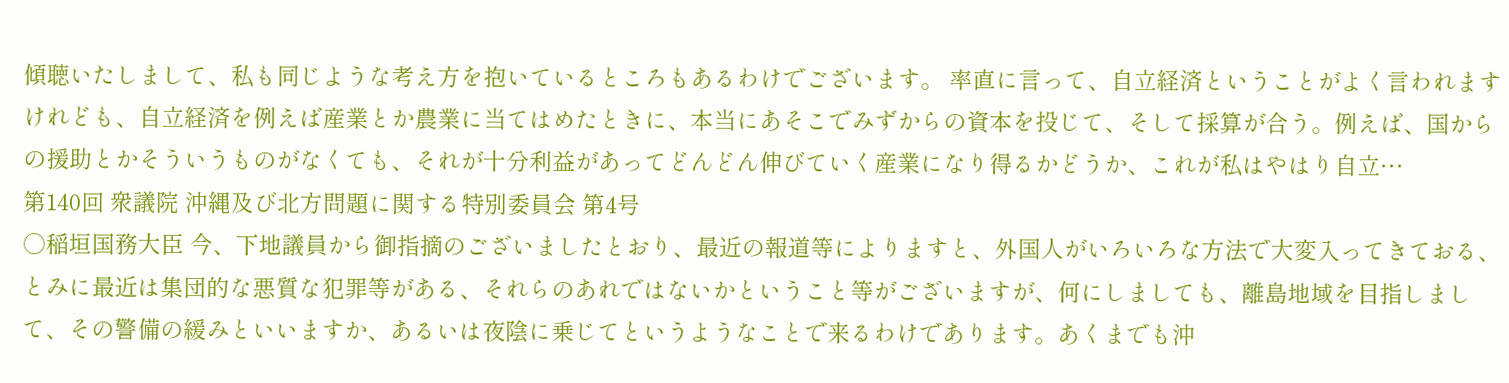傾聴いたしまして、私も同じような考え方を抱いているところもあるわけでございます。 率直に言って、自立経済ということがよく言われますけれども、自立経済を例えば産業とか農業に当てはめたときに、本当にあそこでみずからの資本を投じて、そして採算が合う。例えば、国からの援助とかそういうものがなくても、それが十分利益があってどんどん伸びていく産業になり得るかどうか、これが私はやはり自立…
第140回 衆議院 沖縄及び北方問題に関する特別委員会 第4号
○稲垣国務大臣 今、下地議員から御指摘のございましたとおり、最近の報道等によりますと、外国人がいろいろな方法で大変入ってきておる、とみに最近は集団的な悪質な犯罪等がある、それらのあれではないかということ等がございますが、何にしましても、離島地域を目指しまして、その警備の緩みといいますか、あるいは夜陰に乗じてというようなことで来るわけであります。あくまでも沖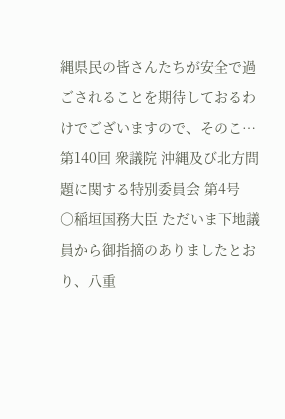縄県民の皆さんたちが安全で過ごされることを期待しておるわけでございますので、そのこ…
第140回 衆議院 沖縄及び北方問題に関する特別委員会 第4号
○稲垣国務大臣 ただいま下地議員から御指摘のありましたとおり、八重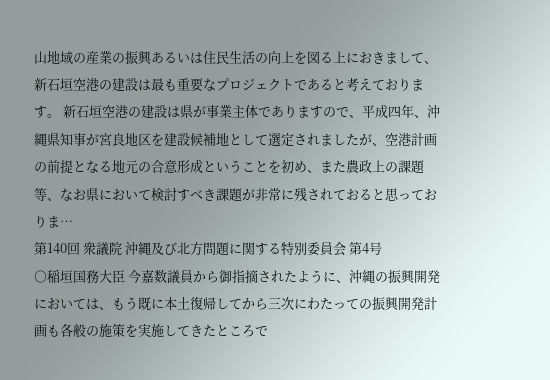山地域の産業の振興あるいは住民生活の向上を図る上におきまして、新石垣空港の建設は最も重要なプロジェクトであると考えております。 新石垣空港の建設は県が事業主体でありますので、平成四年、沖縄県知事が宮良地区を建設候補地として選定されましたが、空港計画の前提となる地元の合意形成ということを初め、また農政上の課題等、なお県において検討すべき課題が非常に残されておると思っておりま…
第140回 衆議院 沖縄及び北方問題に関する特別委員会 第4号
○稲垣国務大臣 今嘉数議員から御指摘されたように、沖縄の振興開発においては、もう既に本土復帰してから三次にわたっての振興開発計画も各般の施策を実施してきたところで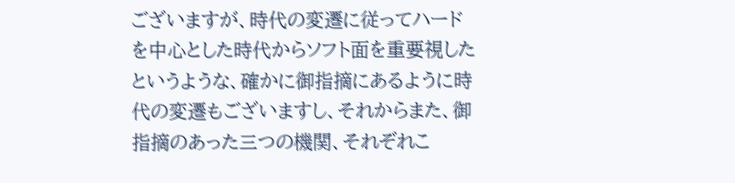ございますが、時代の変遷に従ってハードを中心とした時代からソフト面を重要視したというような、確かに御指摘にあるように時代の変遷もございますし、それからまた、御指摘のあった三つの機関、それぞれこ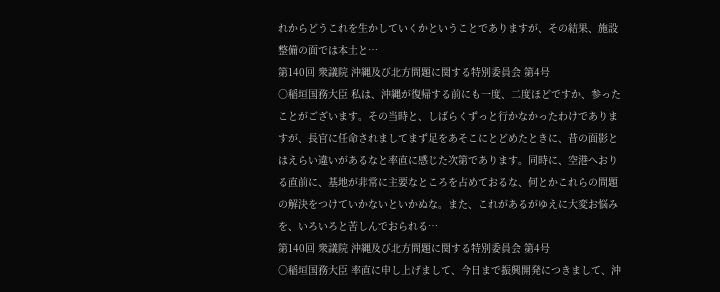れからどうこれを生かしていくかということでありますが、その結果、施設整備の面では本土と…
第140回 衆議院 沖縄及び北方問題に関する特別委員会 第4号
○稲垣国務大臣 私は、沖縄が復帰する前にも一度、二度ほどですか、参ったことがございます。その当時と、しばらくずっと行かなかったわけでありますが、長官に任命されましてまず足をあそこにとどめたときに、昔の面影とはえらい違いがあるなと率直に感じた次第であります。同時に、空港へおりる直前に、基地が非常に主要なところを占めておるな、何とかこれらの問題の解決をつけていかないといかぬな。また、これがあるがゆえに大変お悩みを、いろいろと苦しんでおられる…
第140回 衆議院 沖縄及び北方問題に関する特別委員会 第4号
○稲垣国務大臣 率直に申し上げまして、今日まで振興開発につきまして、沖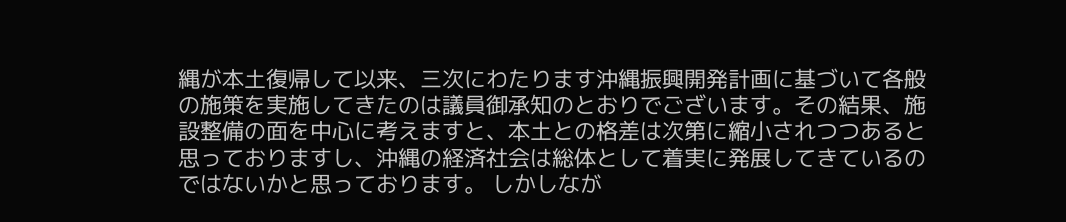縄が本土復帰して以来、三次にわたります沖縄振興開発計画に基づいて各般の施策を実施してきたのは議員御承知のとおりでございます。その結果、施設整備の面を中心に考えますと、本土との格差は次第に縮小されつつあると思っておりますし、沖縄の経済社会は総体として着実に発展してきているのではないかと思っております。 しかしなが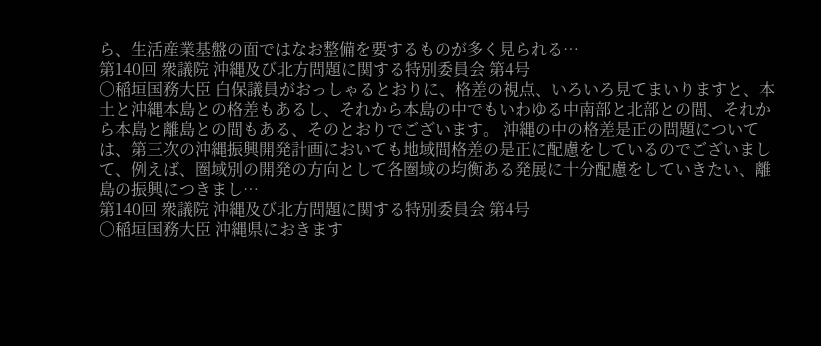ら、生活産業基盤の面ではなお整備を要するものが多く見られる…
第140回 衆議院 沖縄及び北方問題に関する特別委員会 第4号
○稲垣国務大臣 白保議員がおっしゃるとおりに、格差の視点、いろいろ見てまいりますと、本土と沖縄本島との格差もあるし、それから本島の中でもいわゆる中南部と北部との間、それから本島と離島との間もある、そのとおりでございます。 沖縄の中の格差是正の問題については、第三次の沖縄振興開発計画においても地域間格差の是正に配慮をしているのでございまして、例えば、圏域別の開発の方向として各圏域の均衡ある発展に十分配慮をしていきたい、離島の振興につきまし…
第140回 衆議院 沖縄及び北方問題に関する特別委員会 第4号
○稲垣国務大臣 沖縄県におきます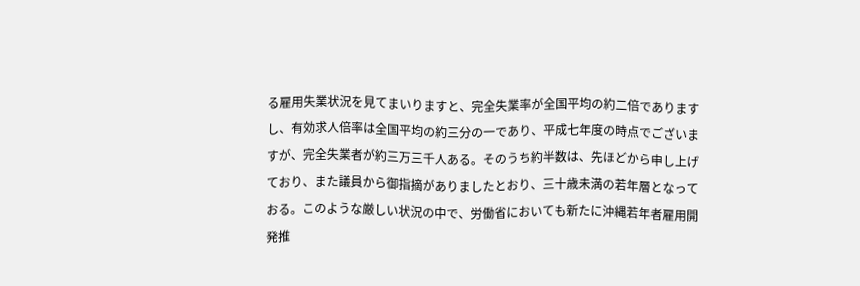る雇用失業状況を見てまいりますと、完全失業率が全国平均の約二倍でありますし、有効求人倍率は全国平均の約三分の一であり、平成七年度の時点でございますが、完全失業者が約三万三千人ある。そのうち約半数は、先ほどから申し上げており、また議員から御指摘がありましたとおり、三十歳未満の若年層となっておる。このような厳しい状況の中で、労働省においても新たに沖縄若年者雇用開発推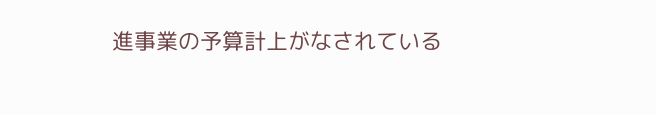進事業の予算計上がなされている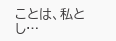ことは、私とし…